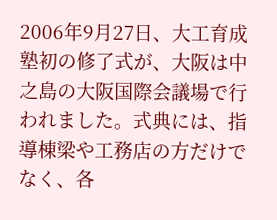2006年9月27日、大工育成塾初の修了式が、大阪は中之島の大阪国際会議場で行われました。式典には、指導棟梁や工務店の方だけでなく、各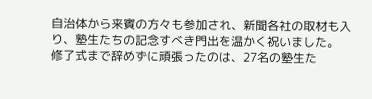自治体から来賓の方々も参加され、新聞各社の取材も入り、塾生たちの記念すべき門出を温かく祝いました。
修了式まで辞めずに頑張ったのは、27名の塾生た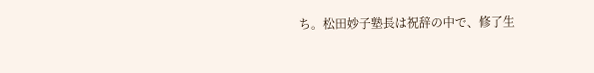ち。松田妙子塾長は祝辞の中で、修了生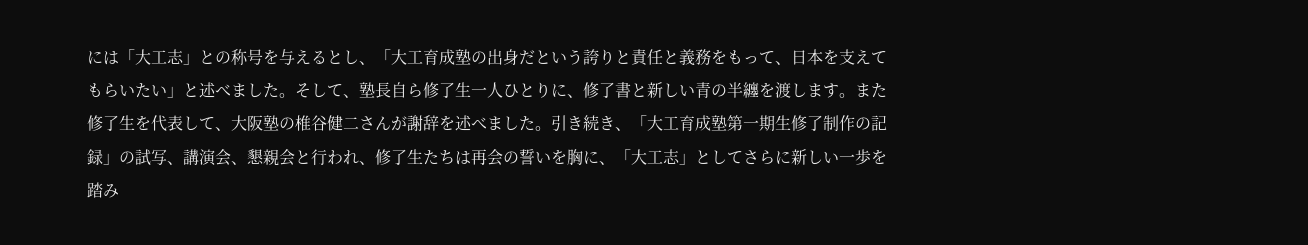には「大工志」との称号を与えるとし、「大工育成塾の出身だという誇りと責任と義務をもって、日本を支えてもらいたい」と述べました。そして、塾長自ら修了生一人ひとりに、修了書と新しい青の半纏を渡します。また修了生を代表して、大阪塾の椎谷健二さんが謝辞を述べました。引き続き、「大工育成塾第一期生修了制作の記録」の試写、講演会、懇親会と行われ、修了生たちは再会の誓いを胸に、「大工志」としてさらに新しい一歩を踏み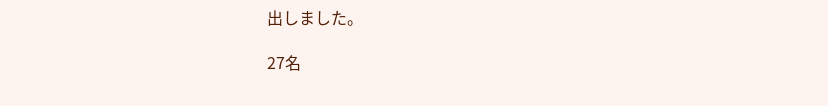出しました。

27名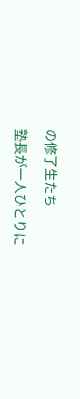の修了生たち

塾長が一人ひとりに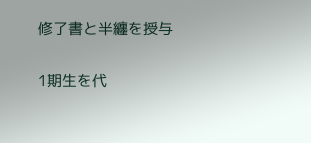修了書と半纏を授与

1期生を代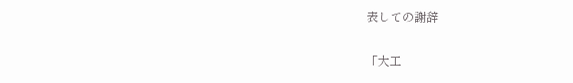表しての謝辞

「大工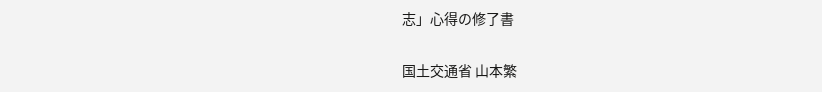志」心得の修了書

国土交通省 山本繁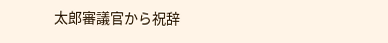太郎審議官から祝辞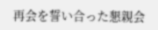再会を誓い合った懇親会